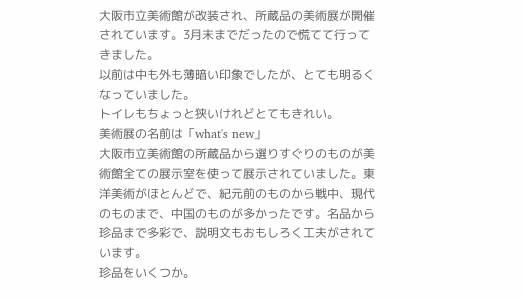大阪市立美術館が改装され、所蔵品の美術展が開催されています。3月末までだったので慌てて行ってきました。
以前は中も外も薄暗い印象でしたが、とても明るくなっていました。
トイレもちょっと狭いけれどとてもきれい。
美術展の名前は「what's new」
大阪市立美術館の所蔵品から選りすぐりのものが美術館全ての展示室を使って展示されていました。東洋美術がほとんどで、紀元前のものから戦中、現代のものまで、中国のものが多かったです。名品から珍品まで多彩で、説明文もおもしろく工夫がされています。
珍品をいくつか。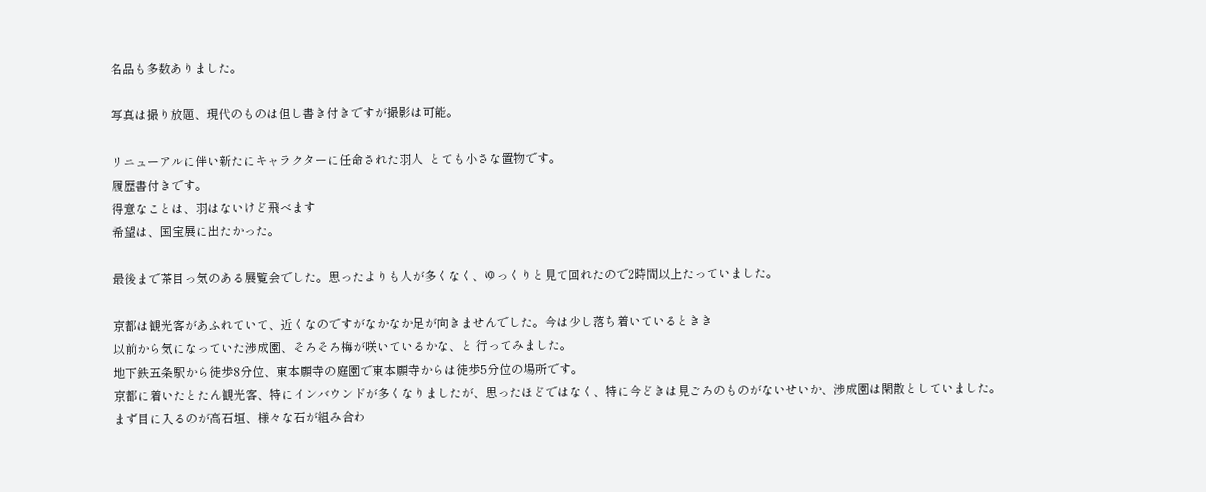名品も多数ありました。

写真は撮り放題、現代のものは但し書き付きですが撮影は可能。

リニューアルに伴い新たにキャラクターに任命された羽人  とても小さな置物です。
履歴書付きです。
得意なことは、羽はないけど飛べます
希望は、国宝展に出たかった。

最後まで茶目っ気のある展覧会でした。思ったよりも人が多くなく、ゆっくりと見て回れたので2時間以上たっていました。

京都は観光客があふれていて、近くなのですがなかなか足が向きませんでした。今は少し落ち着いているときき
以前から気になっていた渉成園、そろそろ梅が咲いているかな、と 行ってみました。
地下鉄五条駅から徒歩8分位、東本願寺の庭園で東本願寺からは徒歩5分位の場所です。
京都に着いたとたん観光客、特にインバウンドが多くなりましたが、思ったほどではなく、特に今どきは見ごろのものがないせいか、渉成園は閑散としていました。
まず目に入るのが高石垣、様々な石が組み合わ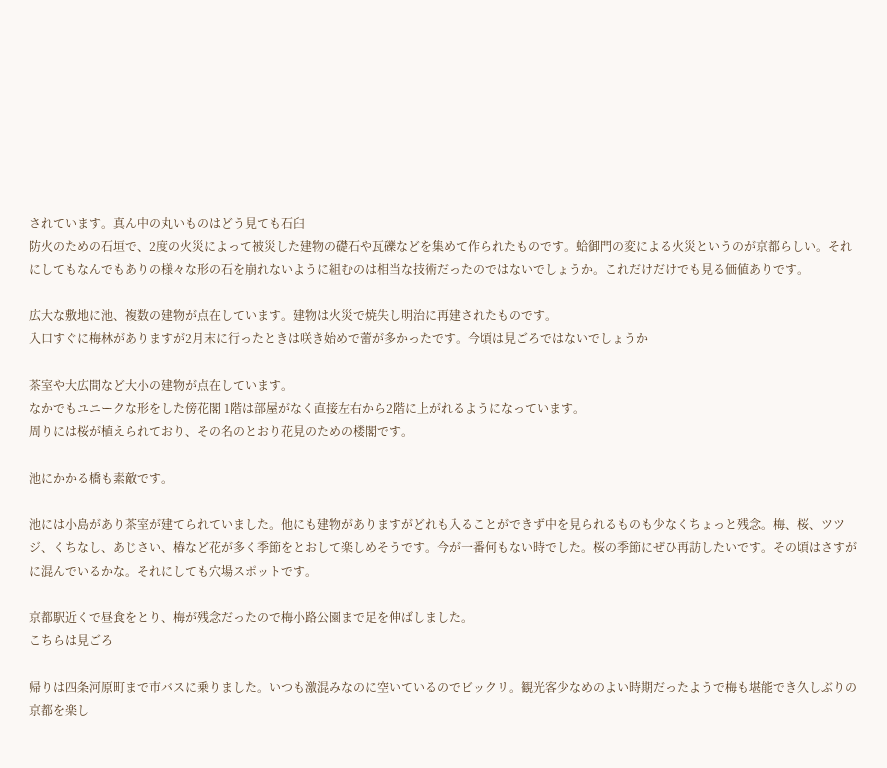されています。真ん中の丸いものはどう見ても石臼
防火のための石垣で、2度の火災によって被災した建物の礎石や瓦礫などを集めて作られたものです。蛤御門の変による火災というのが京都らしい。それにしてもなんでもありの様々な形の石を崩れないように組むのは相当な技術だったのではないでしょうか。これだけだけでも見る価値ありです。

広大な敷地に池、複数の建物が点在しています。建物は火災で焼失し明治に再建されたものです。
入口すぐに梅林がありますが2月末に行ったときは咲き始めで蕾が多かったです。今頃は見ごろではないでしょうか

茶室や大広間など大小の建物が点在しています。
なかでもユニークな形をした傍花閣 1階は部屋がなく直接左右から2階に上がれるようになっています。
周りには桜が植えられており、その名のとおり花見のための楼閣です。

池にかかる橋も素敵です。

池には小島があり茶室が建てられていました。他にも建物がありますがどれも入ることができず中を見られるものも少なくちょっと残念。梅、桜、ツツジ、くちなし、あじさい、椿など花が多く季節をとおして楽しめそうです。今が一番何もない時でした。桜の季節にぜひ再訪したいです。その頃はさすがに混んでいるかな。それにしても穴場スポットです。

京都駅近くで昼食をとり、梅が残念だったので梅小路公園まで足を伸ばしました。
こちらは見ごろ

帰りは四条河原町まで市バスに乗りました。いつも激混みなのに空いているのでビックリ。観光客少なめのよい時期だったようで梅も堪能でき久しぶりの京都を楽し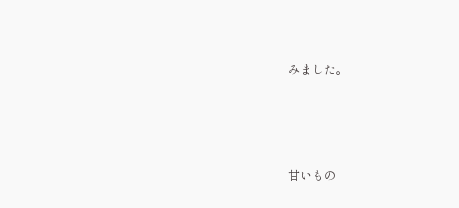みました。




甘いもの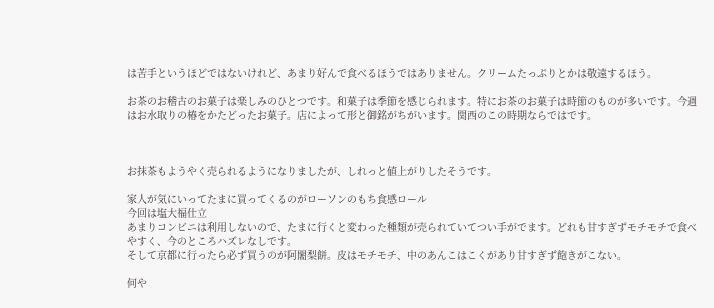は苦手というほどではないけれど、あまり好んで食べるほうではありません。クリームたっぷりとかは敬遠するほう。

お茶のお稽古のお菓子は楽しみのひとつです。和菓子は季節を感じられます。特にお茶のお菓子は時節のものが多いです。今週はお水取りの椿をかたどったお菓子。店によって形と御銘がちがいます。関西のこの時期ならではです。



お抹茶もようやく売られるようになりましたが、しれっと値上がりしたそうです。

家人が気にいってたまに買ってくるのがローソンのもち食感ロール
今回は塩大福仕立
あまりコンビニは利用しないので、たまに行くと変わった種類が売られていてつい手がでます。どれも甘すぎずモチモチで食べやすく、今のところハズレなしです。
そして京都に行ったら必ず買うのが阿闍梨餅。皮はモチモチ、中のあんこはこくがあり甘すぎず飽きがこない。

何や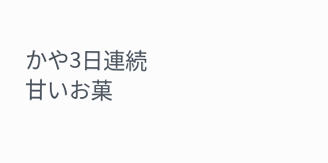かや3日連続甘いお菓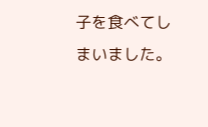子を食べてしまいました。